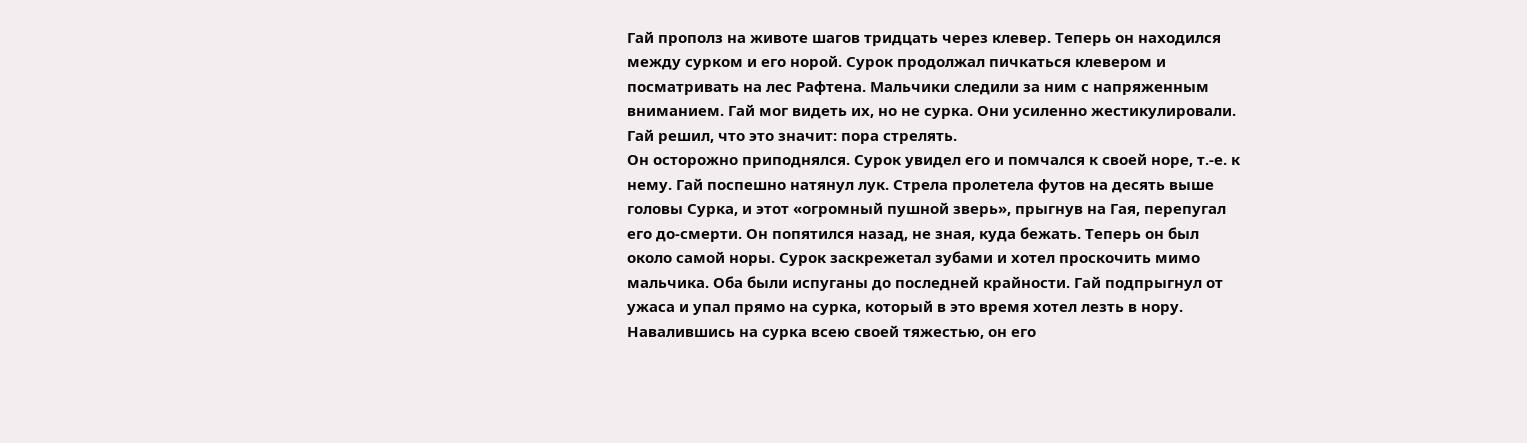Гай прополз на животе шагов тридцать через клевер. Теперь он находился между сурком и его норой. Сурок продолжал пичкаться клевером и посматривать на лес Рафтена. Мальчики следили за ним с напряженным вниманием. Гай мог видеть их, но не сурка. Они усиленно жестикулировали. Гай решил, что это значит: пора стрелять.
Он осторожно приподнялся. Сурок увидел его и помчался к своей норе, т.-е. к нему. Гай поспешно натянул лук. Стрела пролетела футов на десять выше головы Сурка, и этот «огромный пушной зверь», прыгнув на Гая, перепугал его до-смерти. Он попятился назад, не зная, куда бежать. Теперь он был около самой норы. Сурок заскрежетал зубами и хотел проскочить мимо мальчика. Оба были испуганы до последней крайности. Гай подпрыгнул от ужаса и упал прямо на сурка, который в это время хотел лезть в нору. Навалившись на сурка всею своей тяжестью, он его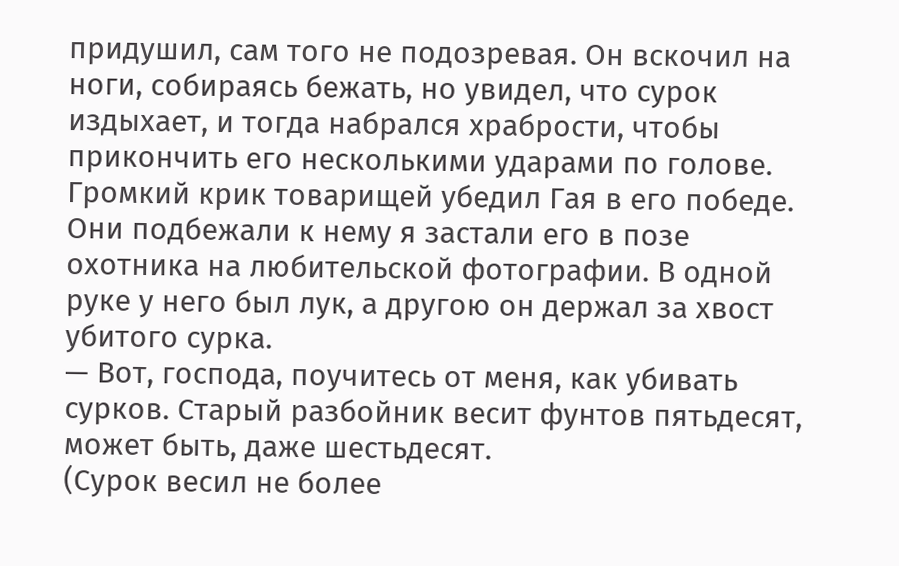придушил, сам того не подозревая. Он вскочил на ноги, собираясь бежать, но увидел, что сурок издыхает, и тогда набрался храбрости, чтобы прикончить его несколькими ударами по голове. Громкий крик товарищей убедил Гая в его победе. Они подбежали к нему я застали его в позе охотника на любительской фотографии. В одной руке у него был лук, а другою он держал за хвост убитого сурка.
— Вот, господа, поучитесь от меня, как убивать сурков. Старый разбойник весит фунтов пятьдесят, может быть, даже шестьдесят.
(Сурок весил не более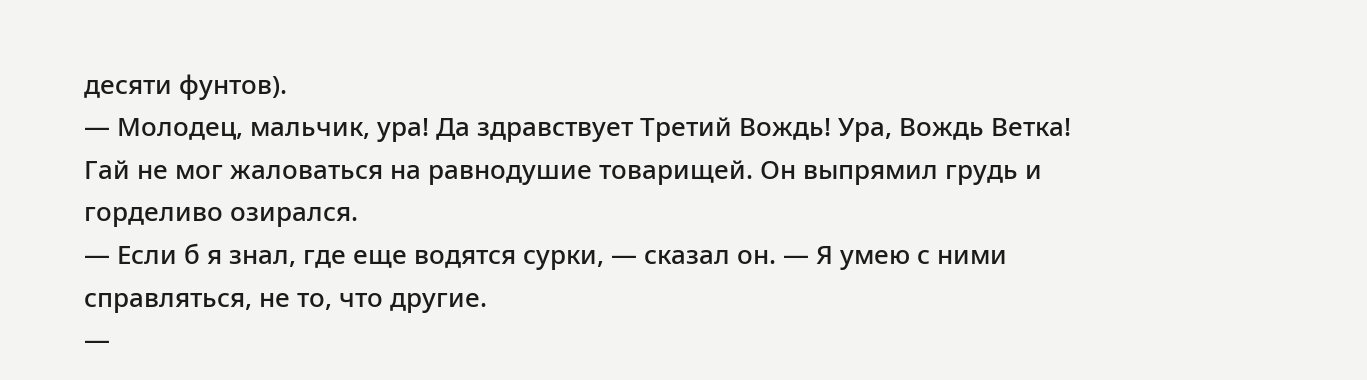десяти фунтов).
— Молодец, мальчик, ура! Да здравствует Третий Вождь! Ура, Вождь Ветка!
Гай не мог жаловаться на равнодушие товарищей. Он выпрямил грудь и горделиво озирался.
— Если б я знал, где еще водятся сурки, — сказал он. — Я умею с ними справляться, не то, что другие.
—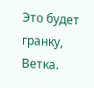Это будет гранку, Ветка.